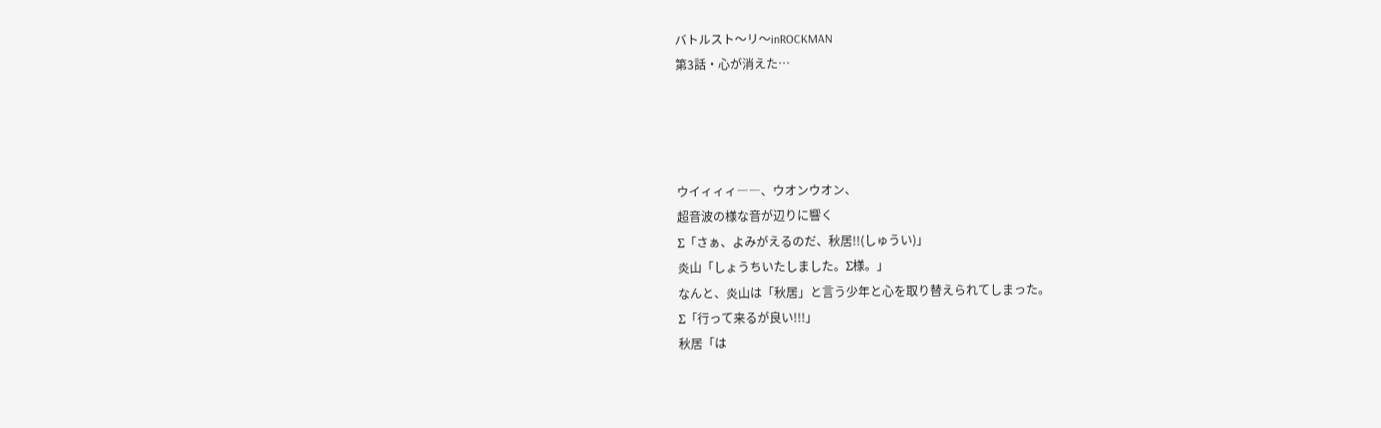バトルスト〜リ〜inROCKMAN
第3話・心が消えた…




ウイィィィ――、ウオンウオン、
超音波の様な音が辺りに響く
Σ「さぁ、よみがえるのだ、秋居!!(しゅうい)」
炎山「しょうちいたしました。Σ様。」
なんと、炎山は「秋居」と言う少年と心を取り替えられてしまった。
Σ「行って来るが良い!!!」
秋居「は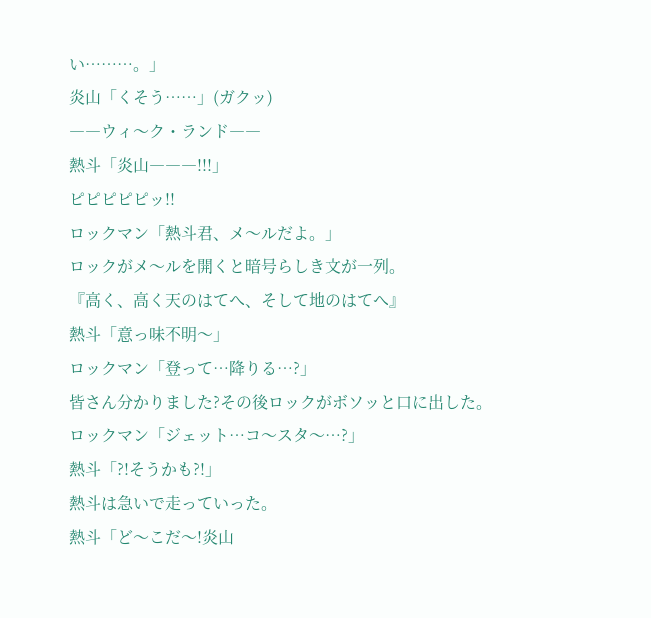い………。」
炎山「くそう……」(ガクッ)
――ウィ〜ク・ランド――
熱斗「炎山―――!!!」
ピピピピピッ!!
ロックマン「熱斗君、メ〜ルだよ。」
ロックがメ〜ルを開くと暗号らしき文が一列。
『高く、高く天のはてへ、そして地のはてへ』
熱斗「意っ味不明〜」
ロックマン「登って…降りる…?」
皆さん分かりました?その後ロックがボソッと口に出した。
ロックマン「ジェット…コ〜スタ〜…?」
熱斗「?!そうかも?!」
熱斗は急いで走っていった。
熱斗「ど〜こだ〜!炎山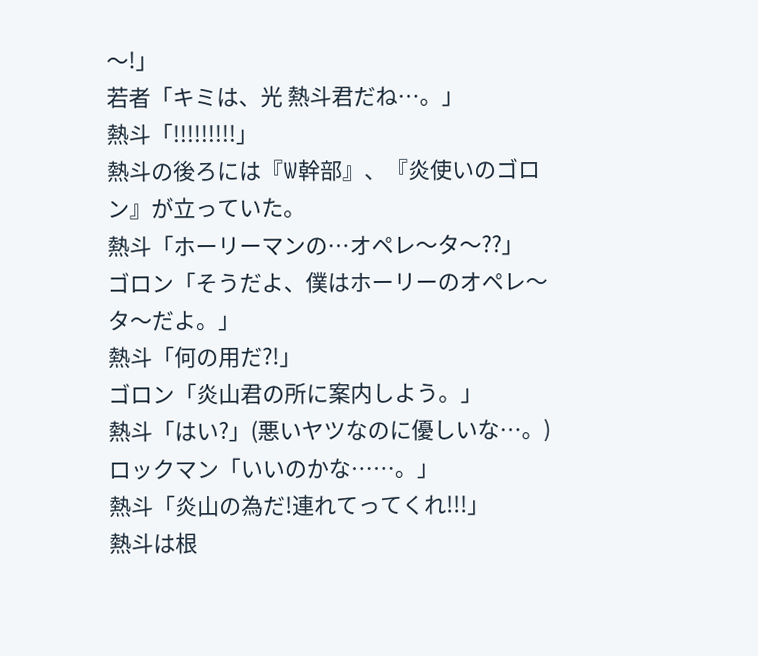〜!」
若者「キミは、光 熱斗君だね…。」
熱斗「!!!!!!!!!」
熱斗の後ろには『W幹部』、『炎使いのゴロン』が立っていた。
熱斗「ホーリーマンの…オペレ〜タ〜??」
ゴロン「そうだよ、僕はホーリーのオペレ〜タ〜だよ。」
熱斗「何の用だ?!」
ゴロン「炎山君の所に案内しよう。」
熱斗「はい?」(悪いヤツなのに優しいな…。)
ロックマン「いいのかな……。」
熱斗「炎山の為だ!連れてってくれ!!!」
熱斗は根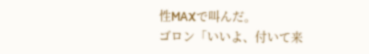性MAXで叫んだ。
ゴロン「いいよ、付いて来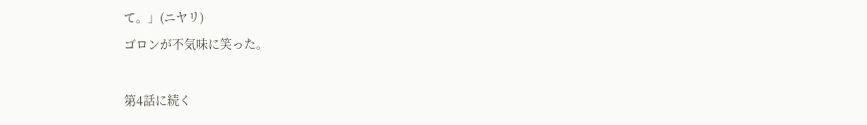て。」(ニヤリ)
ゴロンが不気味に笑った。

第4話に続く